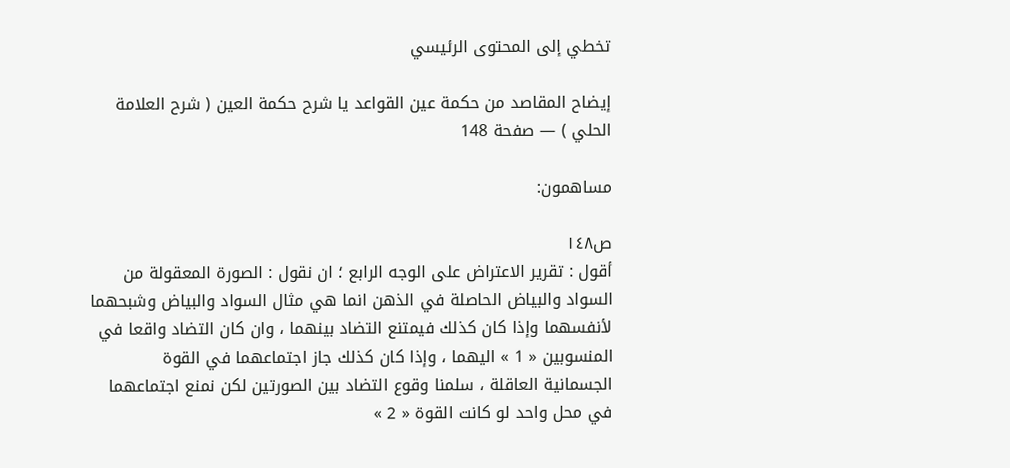تخطي إلى المحتوى الرئيسي

إيضاح المقاصد من حكمة عين القواعد يا شرح حكمة العين ( شرح العلامة الحلي ) — صفحة 148

مساهمون:

ص١٤٨
أقول : تقرير الاعتراض على الوجه الرابع ؛ ان نقول : الصورة المعقولة من السواد والبياض الحاصلة في الذهن انما هي مثال السواد والبياض وشبحهما لأنفسهما وإذا كان كذلك فيمتنع التضاد بينهما ، وان كان التضاد واقعا في المنسوبين « 1 » اليهما ، وإذا كان كذلك جاز اجتماعهما في القوة الجسمانية العاقلة ، سلمنا وقوع التضاد بين الصورتين لكن نمنع اجتماعهما في محل واحد لو كانت القوة « 2 »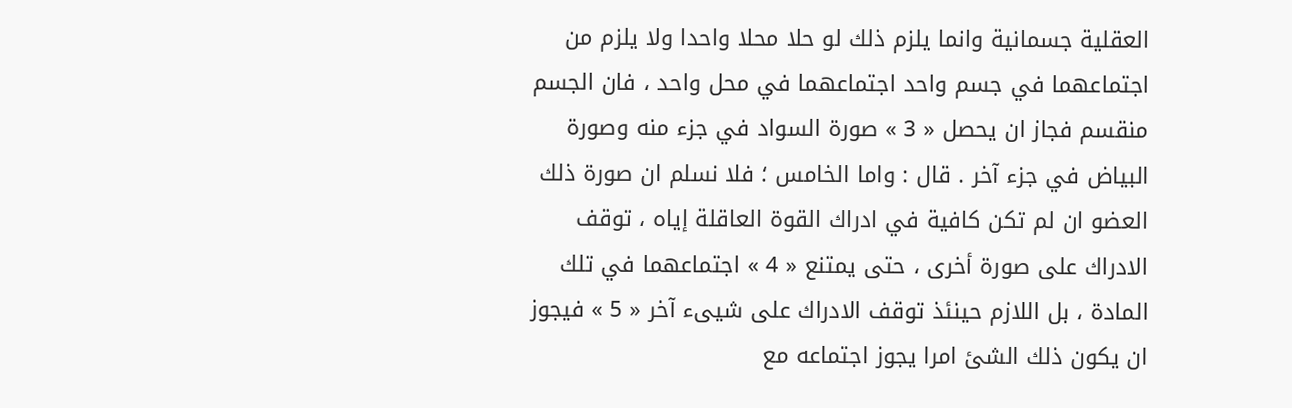العقلية جسمانية وانما يلزم ذلك لو حلا محلا واحدا ولا يلزم من اجتماعهما في جسم واحد اجتماعهما في محل واحد ، فان الجسم منقسم فجاز ان يحصل « 3 » صورة السواد في جزء منه وصورة البياض في جزء آخر . قال : واما الخامس ؛ فلا نسلم ان صورة ذلك العضو ان لم تكن كافية في ادراك القوة العاقلة إياه ، توقف الادراك على صورة أخرى ، حتى يمتنع « 4 » اجتماعهما في تلك المادة ، بل اللازم حينئذ توقف الادراك على شيىء آخر « 5 » فيجوز ان يكون ذلك الشئ امرا يجوز اجتماعه مع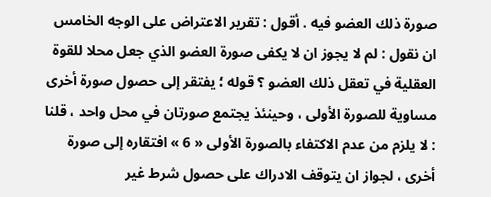صورة ذلك العضو فيه . أقول : تقرير الاعتراض على الوجه الخامس ان نقول : لم لا يجوز ان لا يكفى صورة العضو الذي جعل محلا للقوة العقلية في تعقل ذلك العضو ؟ قوله ؛ يفتقر إلى حصول صورة أخرى مساوية للصورة الأولى ، وحينئذ يجتمع صورتان في محل واحد ، قلنا : لا يلزم من عدم الاكتفاء بالصورة الأولى « 6 » افتقاره إلى صورة أخرى ، لجواز ان يتوقف الادراك على حصول شرط غير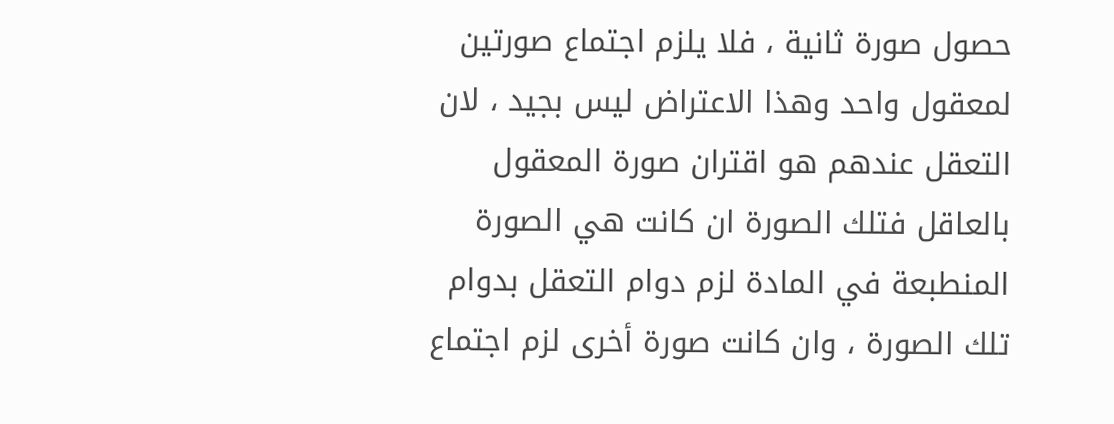حصول صورة ثانية ، فلا يلزم اجتماع صورتين لمعقول واحد وهذا الاعتراض ليس بجيد ، لان التعقل عندهم هو اقتران صورة المعقول بالعاقل فتلك الصورة ان كانت هي الصورة المنطبعة في المادة لزم دوام التعقل بدوام تلك الصورة ، وان كانت صورة أخرى لزم اجتماع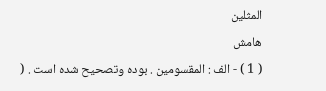المثلين
هامش
( 1 ) - الف : المقسومين . بوده وتصحيح شده است . (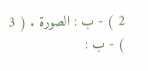2 ) - ب : الصورة . ( 3 ) - ب :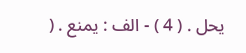يحل . ( 4 ) - الف : يمنع . (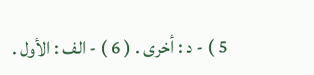5 ) - د : أخرى . ( 6 ) - الف : الأول .